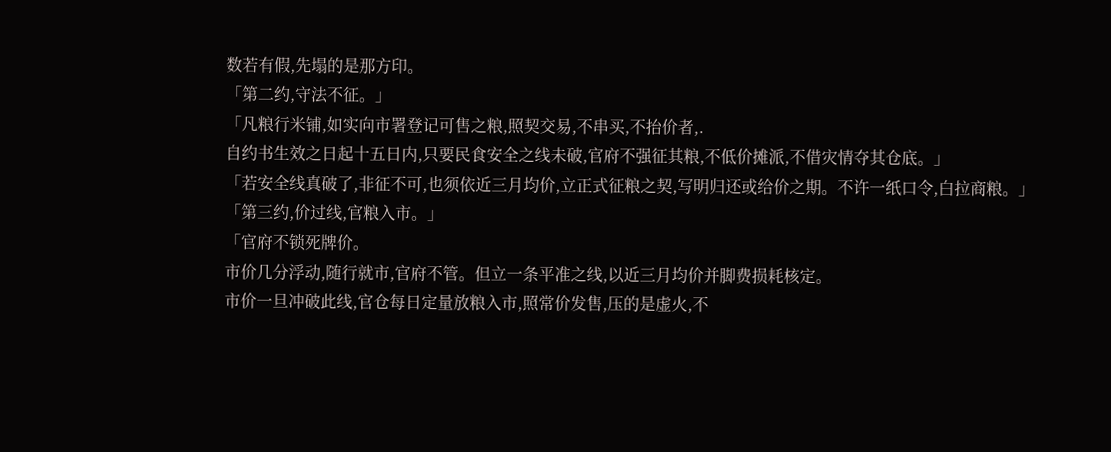数若有假,先塌的是那方印。
「第二约,守法不征。」
「凡粮行米铺,如实向市署登记可售之粮,照契交易,不串买,不抬价者,.
自约书生效之日起十五日内,只要民食安全之线未破,官府不强征其粮,不低价摊派,不借灾情夺其仓底。」
「若安全线真破了,非征不可,也须依近三月均价,立正式征粮之契,写明归还或给价之期。不许一纸口令,白拉商粮。」
「第三约,价过线,官粮入市。」
「官府不锁死牌价。
市价几分浮动,随行就市,官府不管。但立一条平准之线,以近三月均价并脚费损耗核定。
市价一旦冲破此线,官仓每日定量放粮入市,照常价发售,压的是虚火,不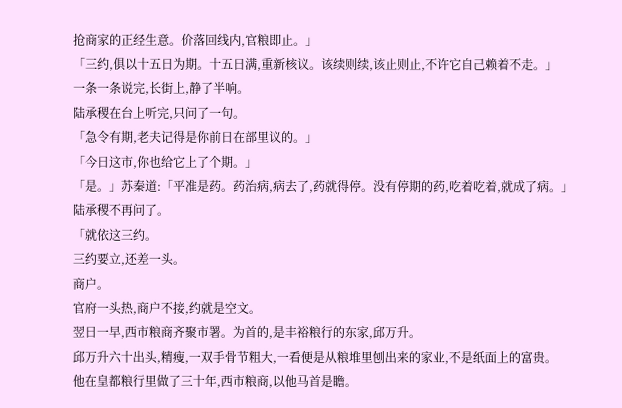抢商家的正经生意。价落回线内,官粮即止。」
「三约,俱以十五日为期。十五日满,重新核议。该续则续,该止则止,不许它自己赖着不走。」
一条一条说完,长街上,静了半响。
陆承稷在台上听完,只问了一句。
「急令有期,老夫记得是你前日在部里议的。」
「今日这市,你也给它上了个期。」
「是。」苏秦道:「平准是药。药治病,病去了,药就得停。没有停期的药,吃着吃着,就成了病。」
陆承稷不再问了。
「就依这三约。
三约要立,还差一头。
商户。
官府一头热,商户不接,约就是空文。
翌日一早,西市粮商齐聚市署。为首的,是丰裕粮行的东家,邱万升。
邱万升六十出头,精瘦,一双手骨节粗大,一看便是从粮堆里刨出来的家业,不是纸面上的富贵。
他在皇都粮行里做了三十年,西市粮商,以他马首是瞻。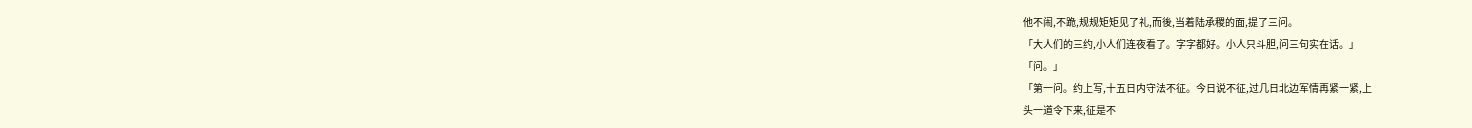他不闹,不跪,规规矩矩见了礼,而後,当着陆承稷的面,提了三问。
「大人们的三约,小人们连夜看了。字字都好。小人只斗胆,问三句实在话。」
「问。」
「第一问。约上写,十五日内守法不征。今日说不征,过几日北边军情再紧一紧,上
头一道令下来,征是不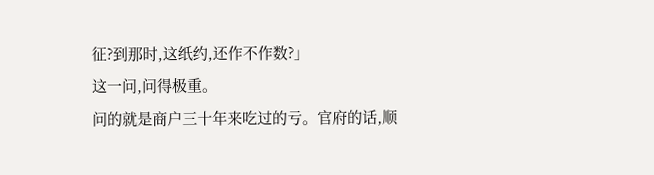征?到那时,这纸约,还作不作数?」
这一问,问得极重。
问的就是商户三十年来吃过的亏。官府的话,顺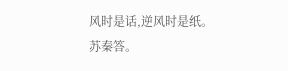风时是话,逆风时是纸。
苏秦答。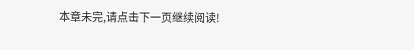本章未完,请点击下一页继续阅读!